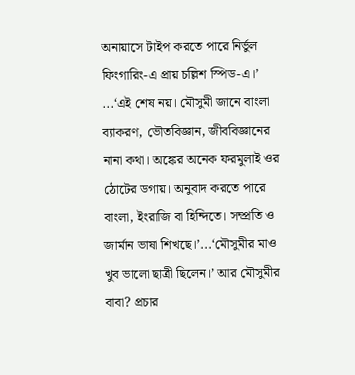অনায়াসে টাইপ করতে পারে নির্ভুল ফিংগারিং-এ প্রায় চল্লিশ স্পিড-এ।’ ...‘এই শেষ নয়। মৌসুমী জানে বাংলা ব্যাকরণ, ভৌতবিজ্ঞান, জীববিজ্ঞানের নানা কথা। অঙ্কের অনেক ফরমুলাই ওর ঠোটের ডগায়। অনুবাদ করতে পারে বাংলা, ইংরাজি বা হিন্দিতে। সম্প্রতি ও জার্মান ভাষা শিখছে।’...‘মৌসুমীর মাও খুব ভালো ছাত্রী ছিলেন।’ আর মৌসুমীর বাবা? প্রচার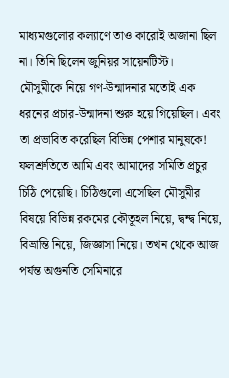মাধ্যমগুলোর কল্যাণে তাও কারোই অজানা ছিল না। তিনি ছিলেন জুনিয়র সায়েনটিস্ট।
মৌসুমীকে নিয়ে গণ-উন্মাদনার মতোই এক ধরনের প্রচার-উন্মাদনা শুরু হয়ে গিয়েছিল। এবং তা প্রভাবিত করেছিল বিভিন্ন পেশার মানুষকে! ফলশ্রুতিতে আমি এবং আমাদের সমিতি প্রচুর চিঠি পেয়েছি। চিঠিগুলো এসেছিল মৌসুমীর বিষয়ে বিভিন্ন রকমের কৌতূহল নিয়ে, দ্বন্দ্ব নিয়ে, বিভ্রান্তি নিয়ে, জিজ্ঞাসা নিয়ে। তখন থেকে আজ পর্যন্ত অগুনতি সেমিনারে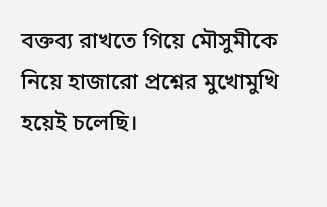বক্তব্য রাখতে গিয়ে মৌসুমীকে নিয়ে হাজারো প্রশ্নের মুখোমুখি হয়েই চলেছি।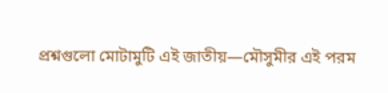প্রশ্নগুলো মোটামুটি এই জাতীয়—মৌসুমীর এই পরম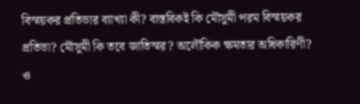বিস্ময়কর প্রতিভার ব্যাখ্যা কী? বাস্তবিকই কি মৌসুমী পরম বিস্ময়কর প্রতিভা? মৌসুমী কি তবে জাতিস্মর? অলৌকিক ক্ষমতার অধিকারিণী? ও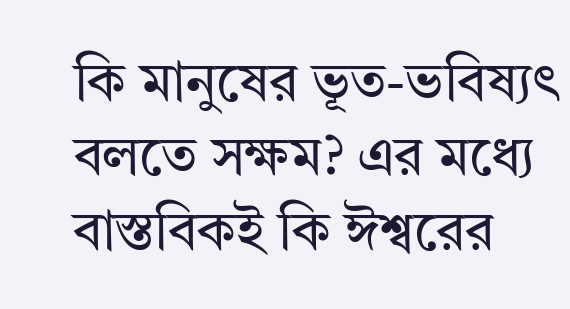কি মানুষের ভূত-ভবিষ্যৎ বলতে সক্ষম? এর মধ্যে বাস্তবিকই কি ঈশ্বরের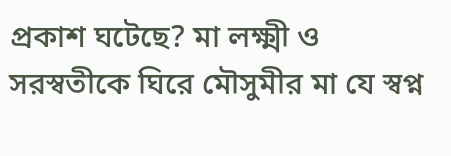প্রকাশ ঘটেছে? মা লক্ষ্মী ও সরস্বতীকে ঘিরে মৌসুমীর মা যে স্বপ্ন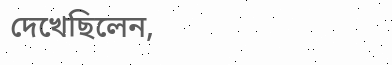দেখেছিলেন,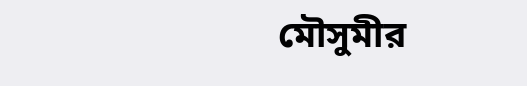মৌসুমীর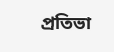প্রতিভা